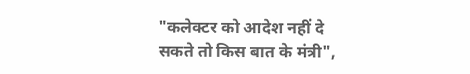"कलेक्टर को आदेश नहीं दे सकते तो किस बात के मंत्री",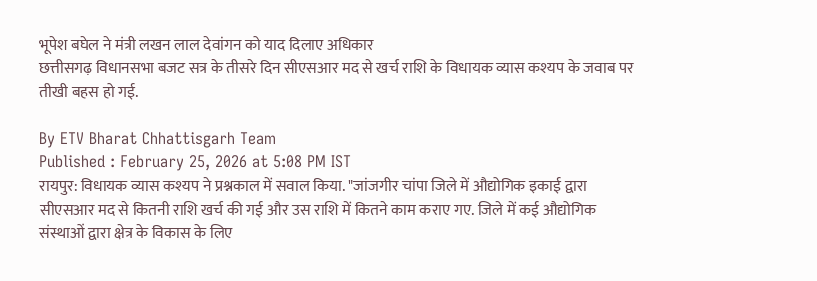भूपेश बघेल ने मंत्री लखन लाल देवांगन को याद दिलाए अधिकार
छत्तीसगढ़ विधानसभा बजट सत्र के तीसरे दिन सीएसआर मद से खर्च राशि के विधायक व्यास कश्यप के जवाब पर तीखी बहस हो गई.

By ETV Bharat Chhattisgarh Team
Published : February 25, 2026 at 5:08 PM IST
रायपुर: विधायक व्यास कश्यप ने प्रश्नकाल में सवाल किया. "जांजगीर चांपा जिले में औद्योगिक इकाई द्वारा सीएसआर मद से कितनी राशि खर्च की गई और उस राशि में कितने काम कराए गए. जिले में कई औद्योगिक संस्थाओं द्वारा क्षेत्र के विकास के लिए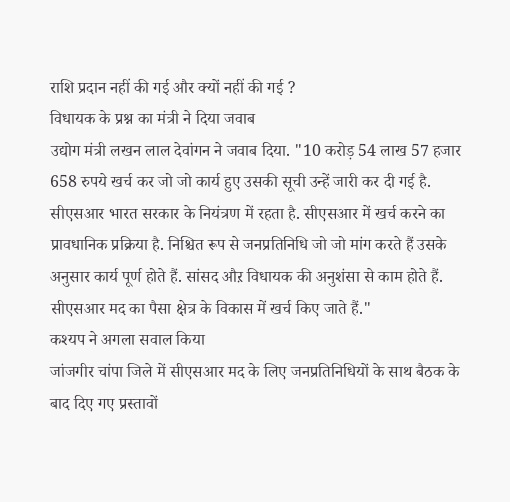राशि प्रदान नहीं की गई और क्यों नहीं की गई ?
विधायक के प्रश्न का मंत्री ने दिया जवाब
उद्योग मंत्री लखन लाल देवांगन ने जवाब दिया. "10 करोड़ 54 लाख 57 हजार 658 रुपये खर्च कर जो जो कार्य हुए उसकी सूची उन्हें जारी कर दी गई है. सीएसआर भारत सरकार के नियंत्रण में रहता है. सीएसआर में खर्च करने का प्रावधानिक प्रक्रिया है. निश्चित रूप से जनप्रतिनिधि जो जो मांग करते हैं उसके अनुसार कार्य पूर्ण होते हैं. सांसद औऱ विधायक की अनुशंसा से काम होते हैं. सीएसआर मद का पैसा क्षेत्र के विकास में खर्च किए जाते हैं."
कश्यप ने अगला सवाल किया
जांजगीर चांपा जिले में सीएसआर मद के लिए जनप्रतिनिधियों के साथ बैठक के बाद दिए गए प्रस्तावों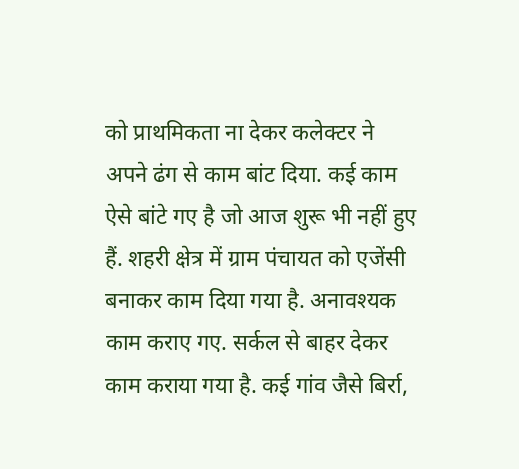को प्राथमिकता ना देकर कलेक्टर ने अपने ढंग से काम बांट दिया. कई काम ऐसे बांटे गए है जो आज शुरू भी नहीं हुए हैं. शहरी क्षेत्र में ग्राम पंचायत को एजेंसी बनाकर काम दिया गया है. अनावश्यक काम कराए गए. सर्कल से बाहर देकर काम कराया गया है. कई गांव जैसे बिर्रा,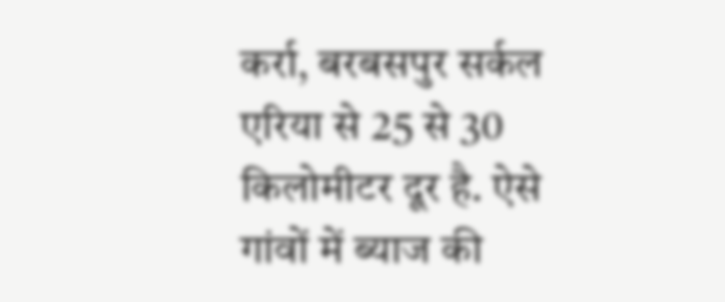कर्रा, बरबसपुर सर्कल एरिया से 25 से 30 किलोमीटर दूर है. ऐसे गांवों में ब्याज की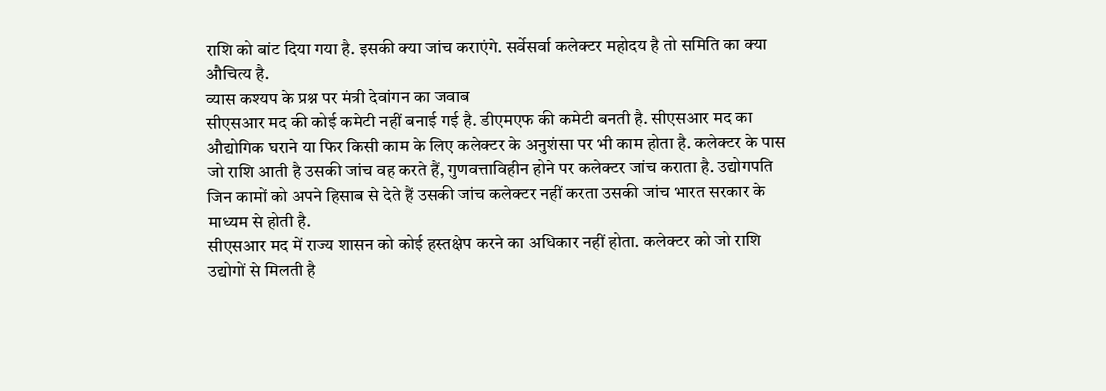राशि को बांट दिया गया है. इसकी क्या जांच कराएंगे. सर्वेसर्वा कलेक्टर महोदय है तो समिति का क्या औचित्य है.
व्यास कश्यप के प्रश्न पर मंत्री देवांगन का जवाब
सीएसआर मद की कोई कमेटी नहीं बनाई गई है. डीएमएफ की कमेटी बनती है. सीएसआर मद का औद्योगिक घराने या फिर किसी काम के लिए कलेक्टर के अनुशंसा पर भी काम होता है. कलेक्टर के पास जो राशि आती है उसकी जांच वह करते हैं, गुणवत्ताविहीन होने पर कलेक्टर जांच कराता है. उद्योगपति जिन कामों को अपने हिसाब से देते हैं उसकी जांच कलेक्टर नहीं करता उसकी जांच भारत सरकार के माध्यम से होती है.
सीएसआर मद में राज्य शासन को कोई हस्तक्षेप करने का अधिकार नहीं होता. कलेक्टर को जो राशि उद्योगों से मिलती है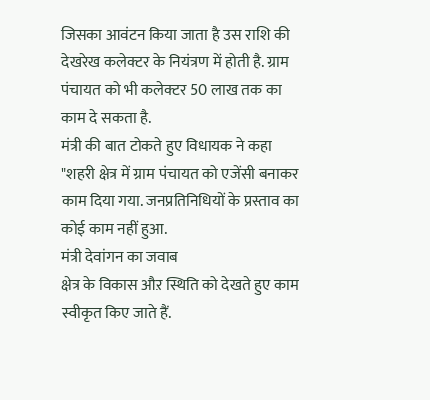जिसका आवंटन किया जाता है उस राशि की देखरेख कलेक्टर के नियंत्रण में होती है. ग्राम पंचायत को भी कलेक्टर 50 लाख तक का काम दे सकता है.
मंत्री की बात टोकते हुए विधायक ने कहा "शहरी क्षेत्र में ग्राम पंचायत को एजेंसी बनाकर काम दिया गया. जनप्रतिनिधियों के प्रस्ताव का कोई काम नहीं हुआ.
मंत्री देवांगन का जवाब
क्षेत्र के विकास औऱ स्थिति को देखते हुए काम स्वीकृत किए जाते हैं.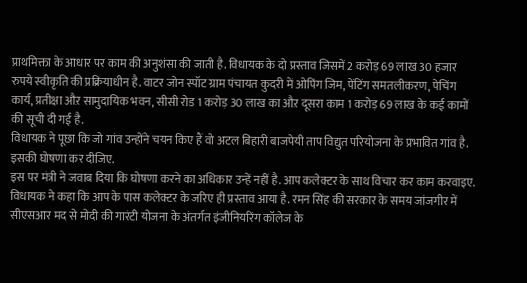प्राथमिक्ता के आधार पर काम की अनुशंसा की जाती है. विधायक के दो प्रस्ताव जिसमें 2 करोड़ 69 लाख 30 हजार रुपये स्वीकृति की प्रक्रियाधीन है. वाटर जोन स्पॉट ग्राम पंचायत कुदरी में ओपिंग जिम, पेंटिंग समतलीकरण, पेचिंग कार्य, प्रतीक्षा औऱ सामुदायिक भवन, सीसी रोड 1 करोड़ 30 लाख का औऱ दूसरा काम 1 करोड़ 69 लाख के कई कामों की सूची दी गई है.
विधायक ने पूछा कि जो गांव उन्होंने चयन किए हैं वो अटल बिहारी बाजपेयी ताप विद्युत परियोजना के प्रभावित गांव है. इसकी घोषणा कर दीजिए.
इस पर मंत्री ने जवाब दिया कि घोषणा करने का अधिकार उन्हें नहीं है. आप कलेक्टर के साथ विचार कर काम करवाइए.
विधायक ने कहा कि आप के पास कलेक्टर के जरिए ही प्रस्ताव आया है. रमन सिंह की सरकार के समय जांजगीर में सीएसआर मद से मोदी की गारंटी योजना के अंतर्गत इंजीनियरिंग कॉलेज के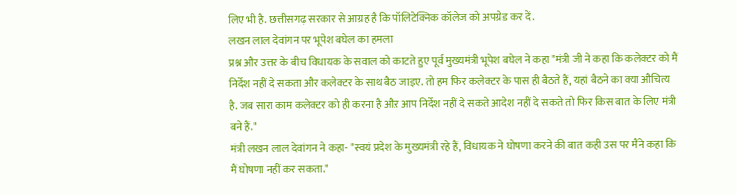लिए भी है. छत्तीसगढ़ सरकार से आग्रह है कि पॉलिटेक्निक कॉलेज को अपग्रेड कर दें.
लखन लाल देवांगन पर भूपेश बघेल का हमला
प्रश्न और उत्तर के बीच विधायक के सवाल को काटते हुए पूर्व मुख्यमंत्री भूपेश बघेल ने कहा "मंत्री जी ने कहा कि कलेक्टर को मैं निर्देश नहीं दे सकता और कलेक्टर के साथ बैठ जाइए. तो हम फिर कलेक्टर के पास ही बैठते हैं, यहां बैठने का क्या औचित्य है. जब सारा काम कलेक्टर को ही करना है औऱ आप निर्देश नहीं दे सकते आदेश नहीं दे सकते तो फिर किस बात के लिए मंत्री बने हैं."
मंत्री लखन लाल देवांगन ने कहा- "स्वयं प्रदेश के मुख्यमंत्री रहे हैं, विधायक ने घोषणा करने की बात कही उस पर मैंने कहा कि मैं घोषणा नहीं कर सकता."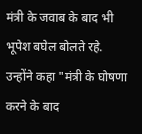मंत्री के जवाब के बाद भी भूपेश बघेल बोलते रहे. उन्होंने कहा "मंत्री के घोषणा करने के बाद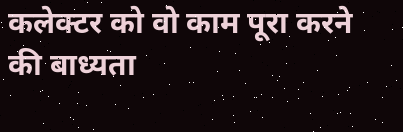कलेक्टर को वो काम पूरा करने की बाध्यता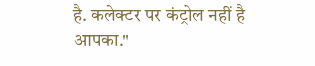है. कलेक्टर पर कंट्रोल नहीं है आपका."